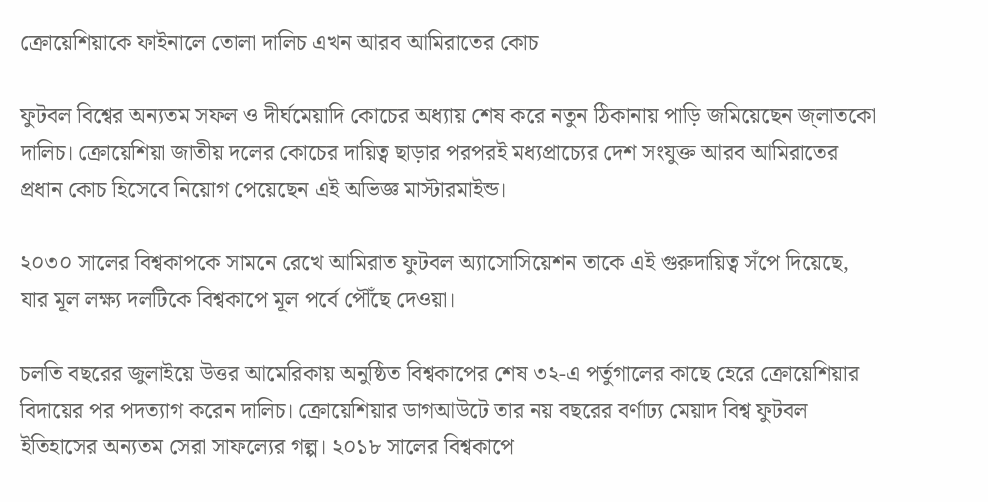ক্রোয়েশিয়াকে ফাইনালে তোলা দালিচ এখন আরব আমিরাতের কোচ

ফুটবল বিশ্বের অন্যতম সফল ও দীর্ঘমেয়াদি কোচের অধ্যায় শেষ করে নতুন ঠিকানায় পাড়ি জমিয়েছেন জ্লাতকো দালিচ। ক্রোয়েশিয়া জাতীয় দলের কোচের দায়িত্ব ছাড়ার পরপরই মধ্যপ্রাচ্যের দেশ সংযুক্ত আরব আমিরাতের প্রধান কোচ হিসেবে নিয়োগ পেয়েছেন এই অভিজ্ঞ মাস্টারমাইন্ড।

২০৩০ সালের বিশ্বকাপকে সামনে রেখে আমিরাত ফুটবল অ্যাসোসিয়েশন তাকে এই গুরুদায়িত্ব সঁপে দিয়েছে, যার মূল লক্ষ্য দলটিকে বিশ্বকাপে মূল পর্বে পৌঁছে দেওয়া।

চলতি বছরের জুলাইয়ে উত্তর আমেরিকায় অনুষ্ঠিত বিশ্বকাপের শেষ ৩২-এ পর্তুগালের কাছে হেরে ক্রোয়েশিয়ার বিদায়ের পর পদত্যাগ করেন দালিচ। ক্রোয়েশিয়ার ডাগআউটে তার নয় বছরের বর্ণাঢ্য মেয়াদ বিশ্ব ফুটবল ইতিহাসের অন্যতম সেরা সাফল্যের গল্প। ২০১৮ সালের বিশ্বকাপে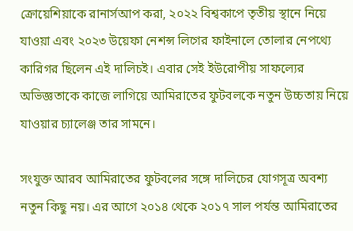ক্রোয়েশিয়াকে রানার্সআপ করা, ২০২২ বিশ্বকাপে তৃতীয় স্থানে নিয়ে যাওয়া এবং ২০২৩ উয়েফা নেশন্স লিগের ফাইনালে তোলার নেপথ্যে কারিগর ছিলেন এই দালিচই। এবার সেই ইউরোপীয় সাফল্যের অভিজ্ঞতাকে কাজে লাগিয়ে আমিরাতের ফুটবলকে নতুন উচ্চতায় নিয়ে যাওয়ার চ্যালেঞ্জ তার সামনে।

সংযুক্ত আরব আমিরাতের ফুটবলের সঙ্গে দালিচের যোগসূত্র অবশ্য নতুন কিছু নয়। এর আগে ২০১৪ থেকে ২০১৭ সাল পর্যন্ত আমিরাতের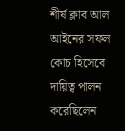শীর্ষ ক্লাব আল আইনের সফল কোচ হিসেবে দায়িত্ব পালন করেছিলেন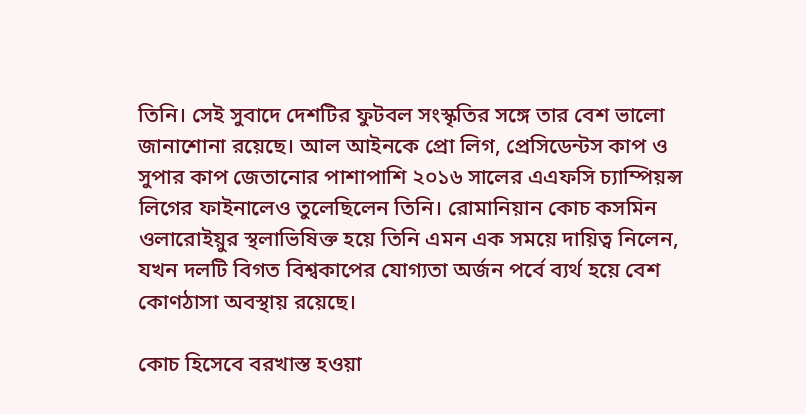তিনি। সেই সুবাদে দেশটির ফুটবল সংস্কৃতির সঙ্গে তার বেশ ভালো জানাশোনা রয়েছে। আল আইনকে প্রো লিগ, প্রেসিডেন্টস কাপ ও সুপার কাপ জেতানোর পাশাপাশি ২০১৬ সালের এএফসি চ্যাম্পিয়ন্স লিগের ফাইনালেও তুলেছিলেন তিনি। রোমানিয়ান কোচ কসমিন ওলারোইয়ুর স্থলাভিষিক্ত হয়ে তিনি এমন এক সময়ে দায়িত্ব নিলেন, যখন দলটি বিগত বিশ্বকাপের যোগ্যতা অর্জন পর্বে ব্যর্থ হয়ে বেশ কোণঠাসা অবস্থায় রয়েছে।

কোচ হিসেবে বরখাস্ত হওয়া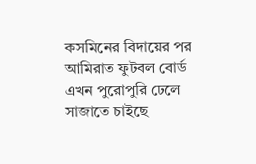কসমিনের বিদায়ের পর আমিরাত ফুটবল বোর্ড এখন পুরোপুরি ঢেলে সাজাতে চাইছে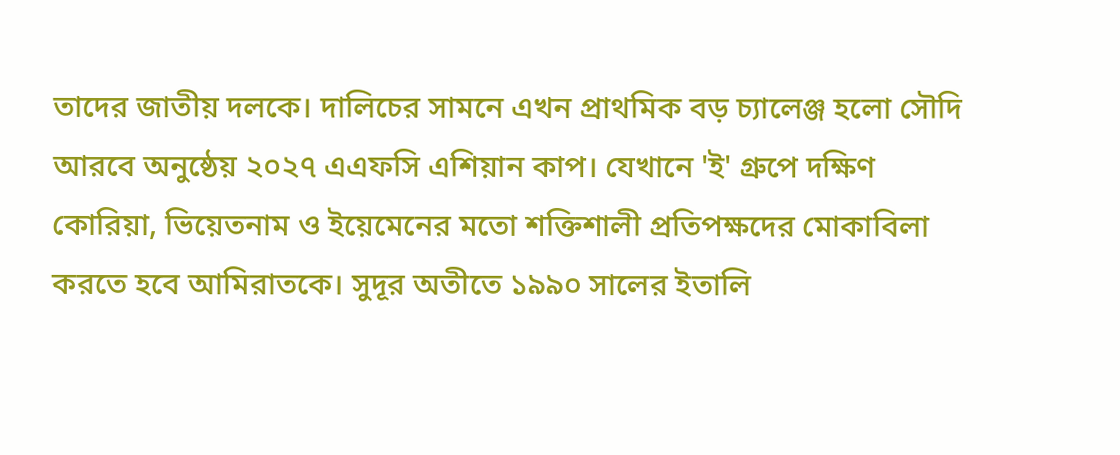তাদের জাতীয় দলকে। দালিচের সামনে এখন প্রাথমিক বড় চ্যালেঞ্জ হলো সৌদি আরবে অনুষ্ঠেয় ২০২৭ এএফসি এশিয়ান কাপ। যেখানে 'ই' গ্রুপে দক্ষিণ কোরিয়া, ভিয়েতনাম ও ইয়েমেনের মতো শক্তিশালী প্রতিপক্ষদের মোকাবিলা করতে হবে আমিরাতকে। সুদূর অতীতে ১৯৯০ সালের ইতালি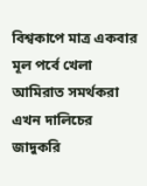বিশ্বকাপে মাত্র একবার মূল পর্বে খেলা আমিরাত সমর্থকরা এখন দালিচের জাদুকরি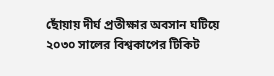ছোঁয়ায় দীর্ঘ প্রতীক্ষার অবসান ঘটিয়ে ২০৩০ সালের বিশ্বকাপের টিকিট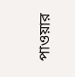পাওয়ার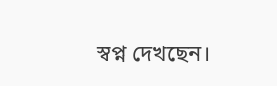স্বপ্ন দেখছেন।